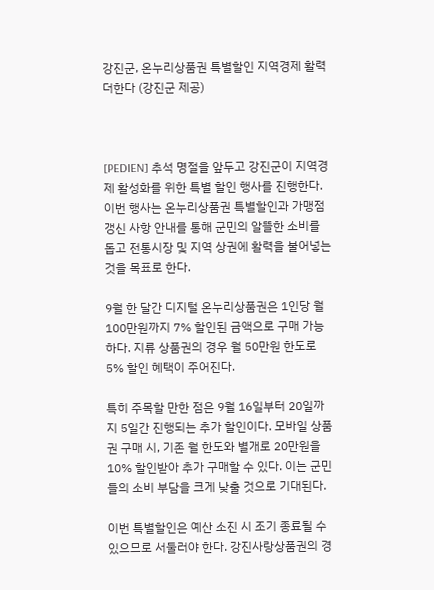강진군, 온누리상품권 특별할인 지역경제 활력 더한다 (강진군 제공)



[PEDIEN] 추석 명절을 앞두고 강진군이 지역경제 활성화를 위한 특별 할인 행사를 진행한다. 이번 행사는 온누리상품권 특별할인과 가맹점 갱신 사항 안내를 통해 군민의 알뜰한 소비를 돕고 전통시장 및 지역 상권에 활력을 불어넣는 것을 목표로 한다.

9월 한 달간 디지털 온누리상품권은 1인당 월 100만원까지 7% 할인된 금액으로 구매 가능하다. 지류 상품권의 경우 월 50만원 한도로 5% 할인 혜택이 주어진다.

특히 주목할 만한 점은 9월 16일부터 20일까지 5일간 진행되는 추가 할인이다. 모바일 상품권 구매 시, 기존 월 한도와 별개로 20만원을 10% 할인받아 추가 구매할 수 있다. 이는 군민들의 소비 부담을 크게 낮출 것으로 기대된다.

이번 특별할인은 예산 소진 시 조기 종료될 수 있으므로 서둘러야 한다. 강진사랑상품권의 경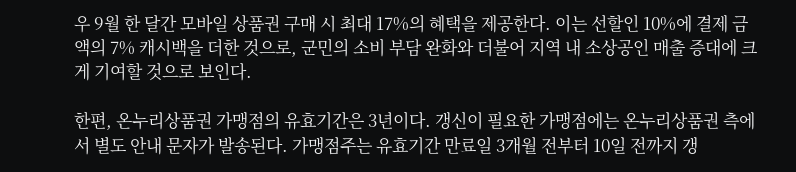우 9월 한 달간 모바일 상품권 구매 시 최대 17%의 혜택을 제공한다. 이는 선할인 10%에 결제 금액의 7% 캐시백을 더한 것으로, 군민의 소비 부담 완화와 더불어 지역 내 소상공인 매출 증대에 크게 기여할 것으로 보인다.

한편, 온누리상품권 가맹점의 유효기간은 3년이다. 갱신이 필요한 가맹점에는 온누리상품권 측에서 별도 안내 문자가 발송된다. 가맹점주는 유효기간 만료일 3개월 전부터 10일 전까지 갱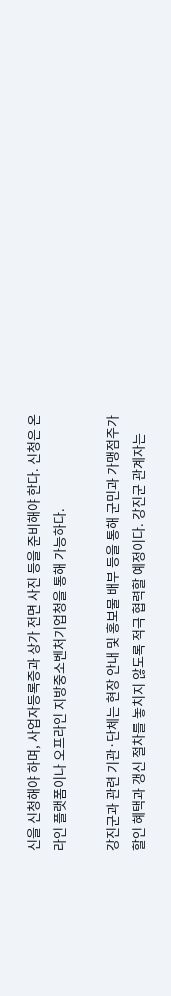신을 신청해야 하며, 사업자등록증과 상가 전면 사진 등을 준비해야 한다. 신청은 온라인 플랫폼이나 오프라인 지방중소벤처기업청을 통해 가능하다.

강진군과 관련 기관·단체는 현장 안내 및 홍보물 배부 등을 통해 군민과 가맹점주가 할인 혜택과 갱신 절차를 놓치지 않도록 적극 협력할 예정이다. 강진군 관계자는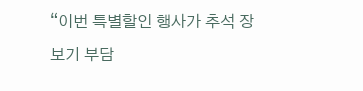“이번 특별할인 행사가 추석 장보기 부담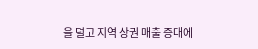을 덜고 지역 상권 매출 증대에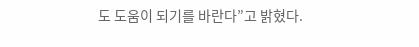도 도움이 되기를 바란다”고 밝혔다.